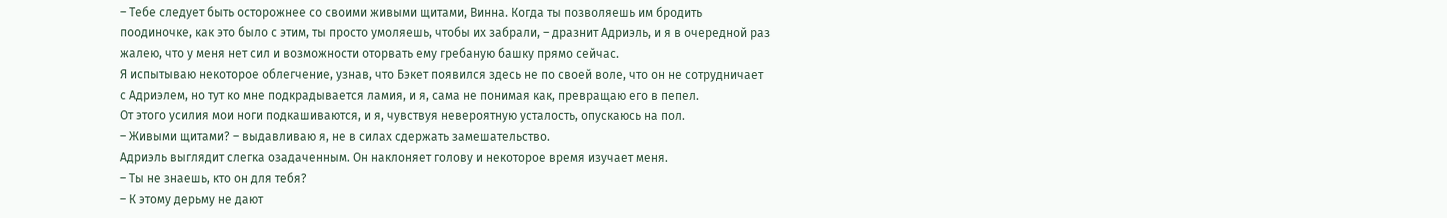– Тебе следует быть осторожнее со своими живыми щитами, Винна. Когда ты позволяешь им бродить поодиночке, как это было с этим, ты просто умоляешь, чтобы их забрали, – дразнит Адриэль, и я в очередной раз жалею, что у меня нет сил и возможности оторвать ему гребаную башку прямо сейчас.
Я испытываю некоторое облегчение, узнав, что Бэкет появился здесь не по своей воле, что он не сотрудничает с Адриэлем, но тут ко мне подкрадывается ламия, и я, сама не понимая как, превращаю его в пепел.
От этого усилия мои ноги подкашиваются, и я, чувствуя невероятную усталость, опускаюсь на пол.
– Живыми щитами? – выдавливаю я, не в силах сдержать замешательство.
Адриэль выглядит слегка озадаченным. Он наклоняет голову и некоторое время изучает меня.
– Ты не знаешь, кто он для тебя?
– К этому дерьму не дают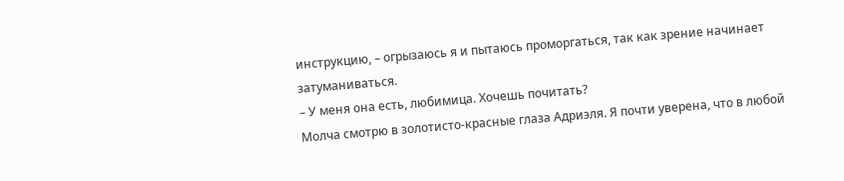инструкцию, – огрызаюсь я и пытаюсь проморгаться, так как зрение начинает затуманиваться.
– У меня она есть, любимица. Хочешь почитать?
Молча смотрю в золотисто-красные глаза Адриэля. Я почти уверена, что в любой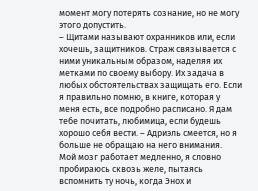момент могу потерять сознание, но не могу этого допустить.
– Щитами называют охранников или, если хочешь, защитников. Страж связывается с ними уникальным образом, наделяя их метками по своему выбору. Их задача в любых обстоятельствах защищать его. Если я правильно помню, в книге, которая у меня есть, все подробно расписано. Я дам тебе почитать, любимица, если будешь хорошо себя вести. – Адриэль смеется, но я больше не обращаю на него внимания.
Мой мозг работает медленно, я словно пробираюсь сквозь желе, пытаясь вспомнить ту ночь, когда Энох и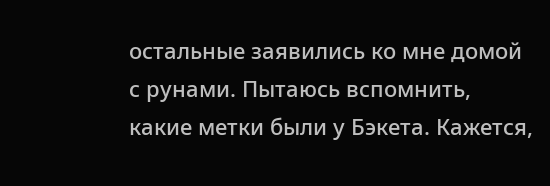остальные заявились ко мне домой с рунами. Пытаюсь вспомнить, какие метки были у Бэкета. Кажется,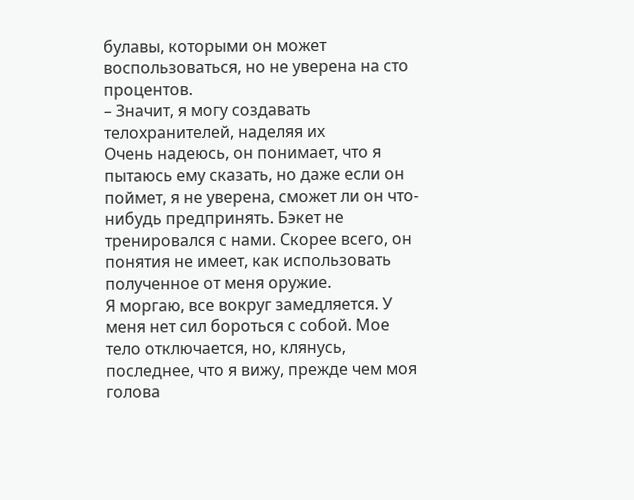булавы, которыми он может воспользоваться, но не уверена на сто процентов.
– Значит, я могу создавать телохранителей, наделяя их
Очень надеюсь, он понимает, что я пытаюсь ему сказать, но даже если он поймет, я не уверена, сможет ли он что-нибудь предпринять. Бэкет не тренировался с нами. Скорее всего, он понятия не имеет, как использовать полученное от меня оружие.
Я моргаю, все вокруг замедляется. У меня нет сил бороться с собой. Мое тело отключается, но, клянусь, последнее, что я вижу, прежде чем моя голова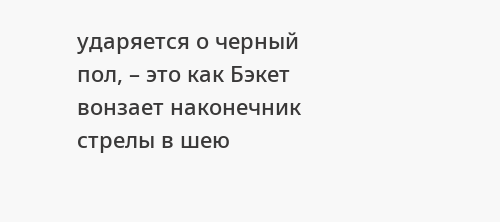ударяется о черный пол, – это как Бэкет вонзает наконечник стрелы в шею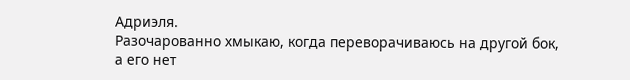Адриэля.
Разочарованно хмыкаю, когда переворачиваюсь на другой бок, а его нет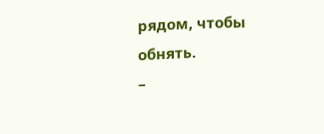рядом, чтобы обнять.
–